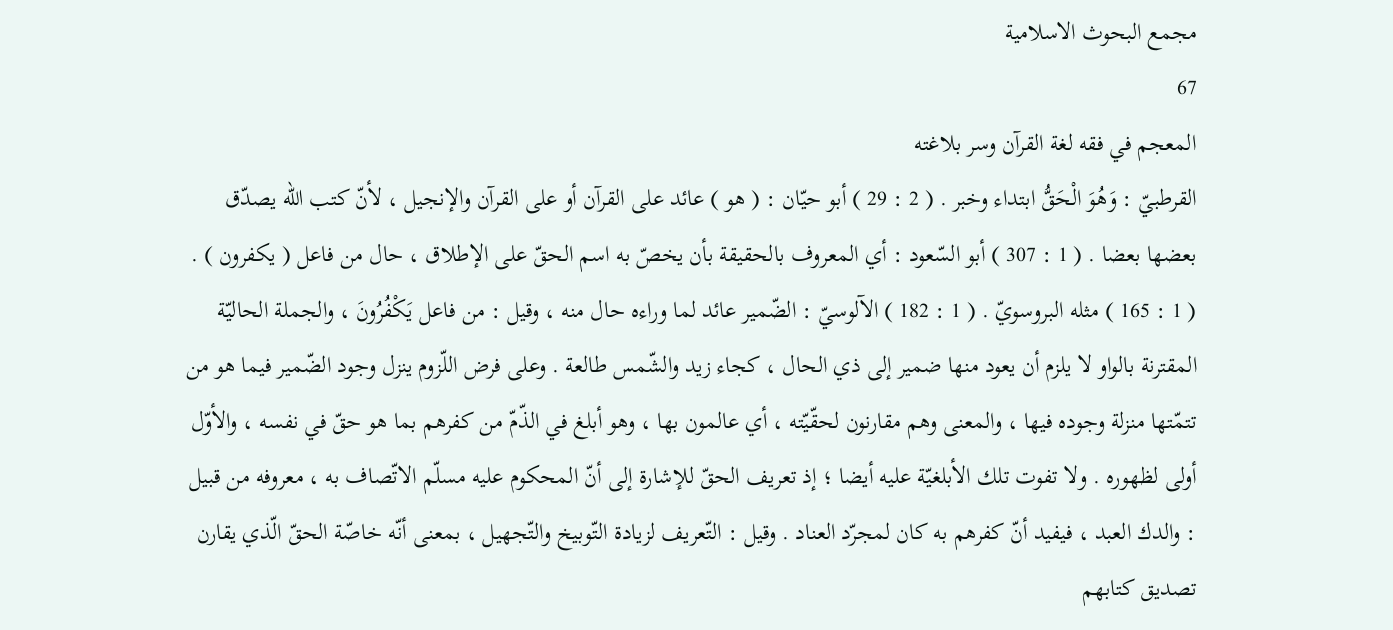مجمع البحوث الاسلامية
67
المعجم في فقه لغة القرآن وسر بلاغته
القرطبيّ : وَهُوَ الْحَقُّ ابتداء وخبر . ( 2 : 29 ) أبو حيّان : ( هو ) عائد على القرآن أو على القرآن والإنجيل ، لأنّ كتب اللّه يصدّق بعضها بعضا . ( 1 : 307 ) أبو السّعود : أي المعروف بالحقيقة بأن يخصّ به اسم الحقّ على الإطلاق ، حال من فاعل ( يكفرون ) . ( 1 : 165 ) مثله البروسويّ . ( 1 : 182 ) الآلوسيّ : الضّمير عائد لما وراءه حال منه ، وقيل : من فاعل يَكْفُرُونَ ، والجملة الحاليّة المقترنة بالواو لا يلزم أن يعود منها ضمير إلى ذي الحال ، كجاء زيد والشّمس طالعة . وعلى فرض اللّزوم ينزل وجود الضّمير فيما هو من تتمّتها منزلة وجوده فيها ، والمعنى وهم مقارنون لحقّيّته ، أي عالمون بها ، وهو أبلغ في الذّمّ من كفرهم بما هو حقّ في نفسه ، والأوّل أولى لظهوره . ولا تفوت تلك الأبلغيّة عليه أيضا ؛ إذ تعريف الحقّ للإشارة إلى أنّ المحكوم عليه مسلّم الاتّصاف به ، معروفه من قبيل : والدك العبد ، فيفيد أنّ كفرهم به كان لمجرّد العناد . وقيل : التّعريف لزيادة التّوبيخ والتّجهيل ، بمعنى أنّه خاصّة الحقّ الّذي يقارن تصديق كتابهم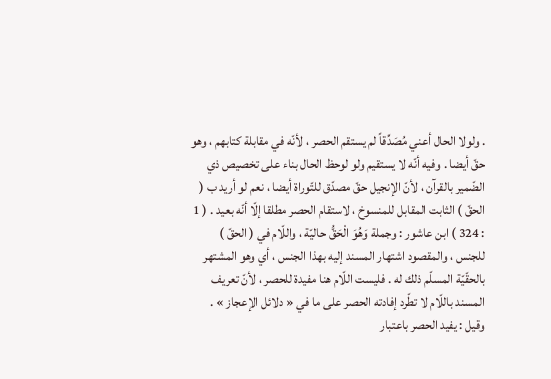. ولولا الحال أعني مُصَدِّقاً لم يستقم الحصر ، لأنّه في مقابلة كتابهم ، وهو حقّ أيضا . وفيه أنّه لا يستقيم ولو لوحظ الحال بناء على تخصيص ذي الضّمير بالقرآن ، لأنّ الإنجيل حقّ مصدّق للتّوراة أيضا ، نعم لو أريد ب ( الحقّ ) الثابت المقابل للمنسوخ ، لاستقام الحصر مطلقا إلّا أنّه بعيد . ( 1 : 324 ) ابن عاشور : وجملة وَهُوَ الْحَقُّ حاليّة ، واللّام في ( الحقّ ) للجنس ، والمقصود اشتهار المسند إليه بهذا الجنس ، أي وهو المشتهر بالحقّيّة المسلّم ذلك له . فليست اللّام هنا مفيدة للحصر ، لأنّ تعريف المسند باللّام لا تطّرد إفادته الحصر على ما في « دلائل الإعجاز » . وقيل : يفيد الحصر باعتبار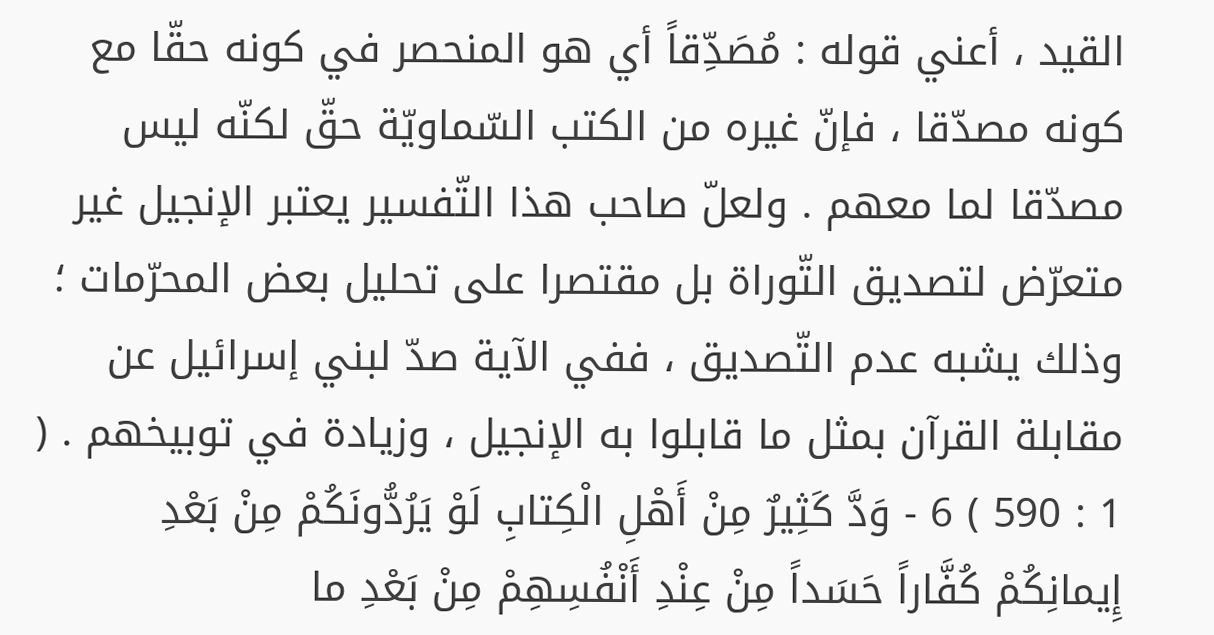القيد ، أعني قوله : مُصَدِّقاً أي هو المنحصر في كونه حقّا مع كونه مصدّقا ، فإنّ غيره من الكتب السّماويّة حقّ لكنّه ليس مصدّقا لما معهم . ولعلّ صاحب هذا التّفسير يعتبر الإنجيل غير متعرّض لتصديق التّوراة بل مقتصرا على تحليل بعض المحرّمات ؛ وذلك يشبه عدم التّصديق ، ففي الآية صدّ لبني إسرائيل عن مقابلة القرآن بمثل ما قابلوا به الإنجيل ، وزيادة في توبيخهم . ( 1 : 590 ) 6 - وَدَّ كَثِيرٌ مِنْ أَهْلِ الْكِتابِ لَوْ يَرُدُّونَكُمْ مِنْ بَعْدِ إِيمانِكُمْ كُفَّاراً حَسَداً مِنْ عِنْدِ أَنْفُسِهِمْ مِنْ بَعْدِ ما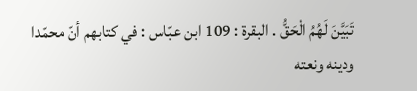تَبَيَّنَ لَهُمُ الْحَقُّ . البقرة : 109 ابن عبّاس : في كتابهم أنّ محمّدا ودينه ونعته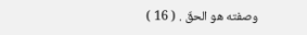وصفته هو الحقّ . ( 16 )